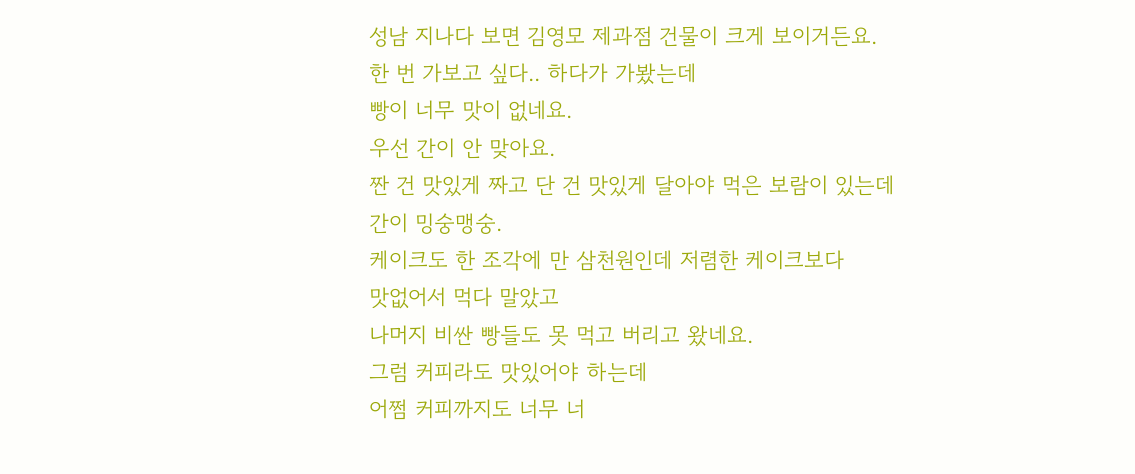성남 지나다 보면 김영모 제과점 건물이 크게 보이거든요.
한 번 가보고 싶다.. 하다가 가봤는데
빵이 너무 맛이 없네요.
우선 간이 안 맞아요.
짠 건 맛있게 짜고 단 건 맛있게 달아야 먹은 보람이 있는데
간이 밍숭맹숭.
케이크도 한 조각에 만 삼천원인데 저렴한 케이크보다
맛없어서 먹다 말았고
나머지 비싼 빵들도 못 먹고 버리고 왔네요.
그럼 커피라도 맛있어야 하는데
어쩜 커피까지도 너무 너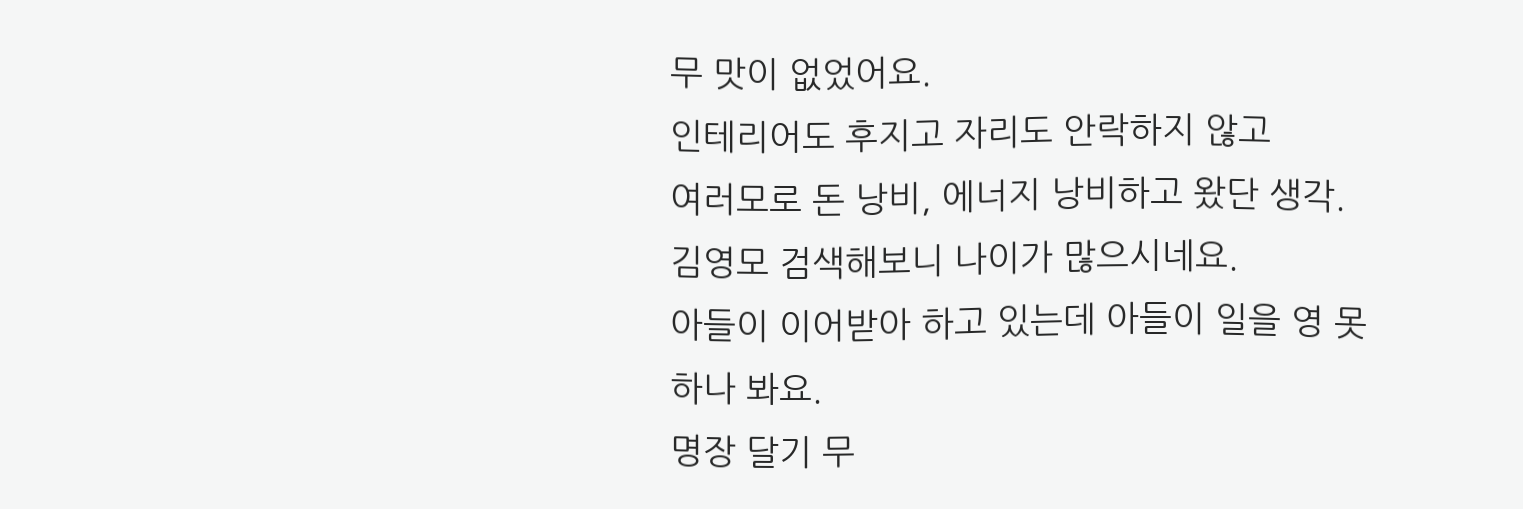무 맛이 없었어요.
인테리어도 후지고 자리도 안락하지 않고
여러모로 돈 낭비, 에너지 낭비하고 왔단 생각.
김영모 검색해보니 나이가 많으시네요.
아들이 이어받아 하고 있는데 아들이 일을 영 못하나 봐요.
명장 달기 무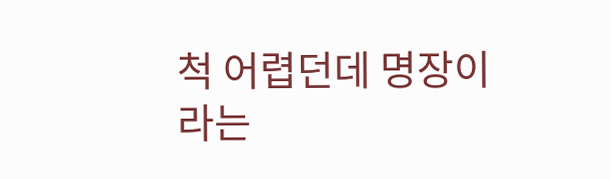척 어렵던데 명장이라는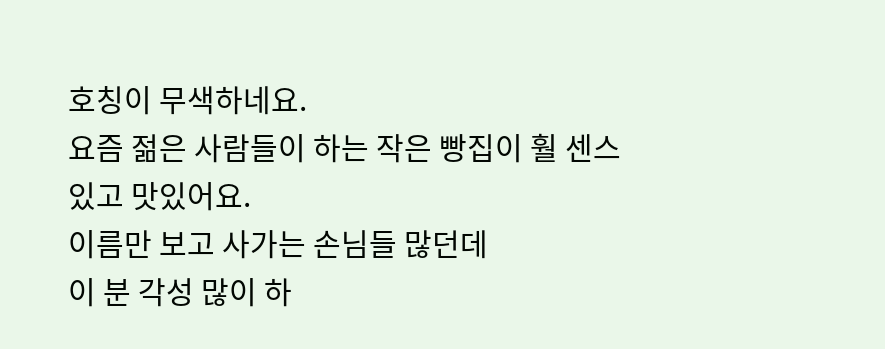호칭이 무색하네요.
요즘 젊은 사람들이 하는 작은 빵집이 훨 센스있고 맛있어요.
이름만 보고 사가는 손님들 많던데
이 분 각성 많이 하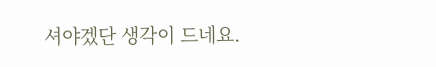셔야겠단 생각이 드네요.